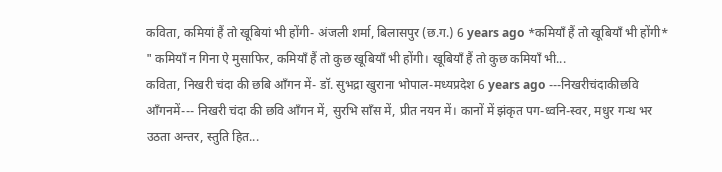कविता, कमियां हैं तो खूबियां भी होंगी- अंजली शर्मा, बिलासपुर (छ.ग.) 6 years ago *कमियाँ हैं तो खूबियाँ भी होंगी* " कमियाँ न गिना ऐ मुसाफिर, कमियाँ हैं तो कुछ खूबियाँ भी होंगी। खूबियाँ हैं तो कुछ कमियाँ भी...
कविता, निखरी चंदा की छबि आँगन में- डॉ. सुभद्रा खुराना भोपाल-मध्यप्रदेश 6 years ago ---निखरीचंदाकीछवि आँगनमें--- निखरी चंदा की छवि आँगन में, सुरभि साँस में, प्रीत नयन में। कानों में झंकृत पग-ध्वनि-स्वर, मधुर गन्ध भर उठता अन्तर, स्तुति हित...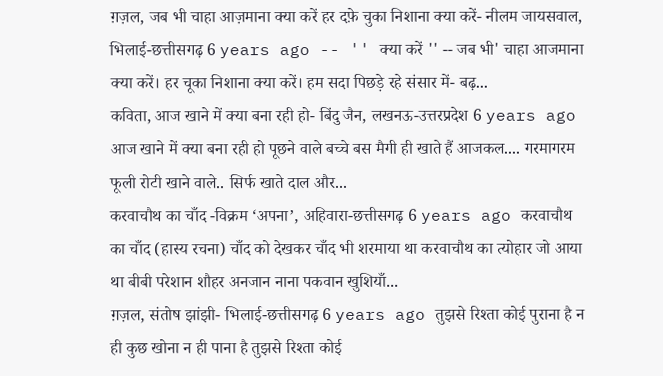ग़ज़ल, जब भी चाहा आज़माना क्या करें हर दफ़े चुका निशाना क्या करें- नीलम जायसवाल, भिलाई-छत्तीसगढ़ 6 years ago -- '' क्या करें '' -- जब भी' चाहा आजमाना क्या करें। हर चूका निशाना क्या करें। हम सदा पिछड़े रहे संसार में- बढ़...
कविता, आज खाने में क्या बना रही हो- बिंदु जैन, लखनऊ-उत्तरप्रदेश 6 years ago आज खाने में क्या बना रही हो पूछने वाले बच्चे बस मैगी ही खाते हैं आजकल.... गरमागरम फूली रोटी खाने वाले.. सिर्फ खाते दाल और...
करवाचौथ का चाँद -विक्रम ‘अपना’, अहिवारा-छत्तीसगढ़ 6 years ago करवाचौथ का चाँद (हास्य रचना) चाँद को देखकर चाँद भी शरमाया था करवाचौथ का त्योहार जो आया था बीबी परेशान शौहर अनजान नाना पकवान खुशियाँ...
ग़ज़ल, संतोष झांझी- भिलाई-छत्तीसगढ़ 6 years ago तुझसे रिश्ता कोई पुराना है न ही कुछ खोना न ही पाना है तुझसे रिश्ता कोई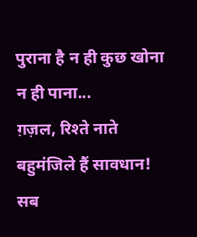पुराना है न ही कुछ खोना न ही पाना...
ग़ज़ल, रिश्ते नाते बहुमंजिले हैं सावधान! सब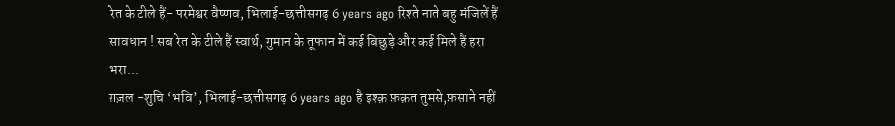रेत के टीले हैं- परमेश्वर वैष्णव, भिलाई-छत्तीसगढ़ 6 years ago रिश्ते नाते बहु मंजिलें हैं सावधान ! सब रेत के टीले हैं स्वार्थ, गुमान के तूफान में कई बिछुड़े और कई मिले हैं हरा भरा...
ग़ज़ल -शुचि ‘भवि’, भिलाई-छत्तीसगढ़ 6 years ago है इश्क़ फ़क़त तुमसे,फ़साने नहीं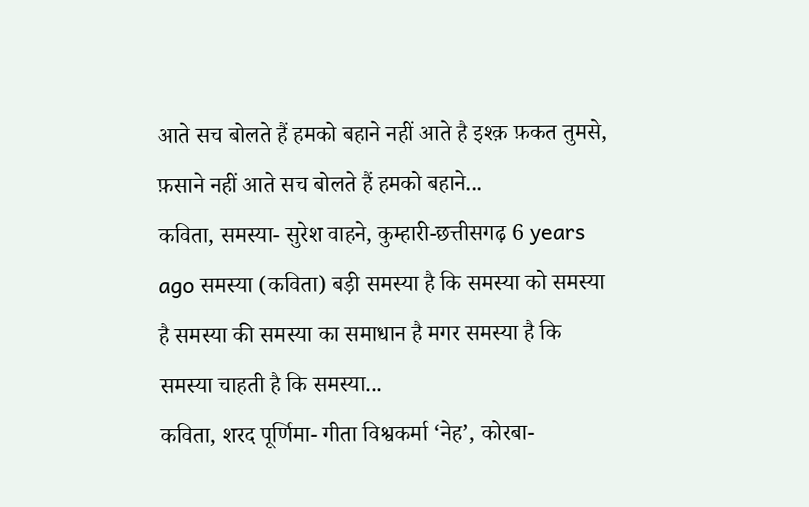आते सच बोलते हैं हमको बहाने नहीं आते है इश्क़ फ़कत तुमसे, फ़साने नहीं आते सच बोलते हैं हमको बहाने...
कविता, समस्या- सुरेश वाहने, कुम्हारी-छत्तीसगढ़ 6 years ago समस्या (कविता) बड़ी समस्या है कि समस्या को समस्या है समस्या की समस्या का समाधान है मगर समस्या है कि समस्या चाहती है कि समस्या...
कविता, शरद पूर्णिमा- गीता विश्वकर्मा ‘नेह’, कोरबा-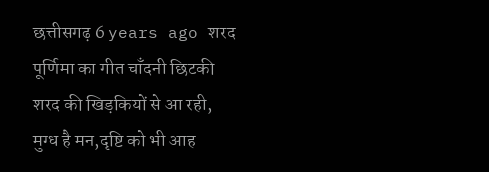छत्तीसगढ़ 6 years ago शरद पूर्णिमा का गीत चाँदनी छिटकी शरद की खिड़कियों से आ रही, मुग्ध है मन,दृष्टि को भी आह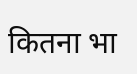कितना भा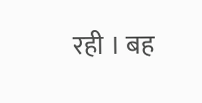रही । बह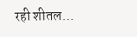रही शीतल...